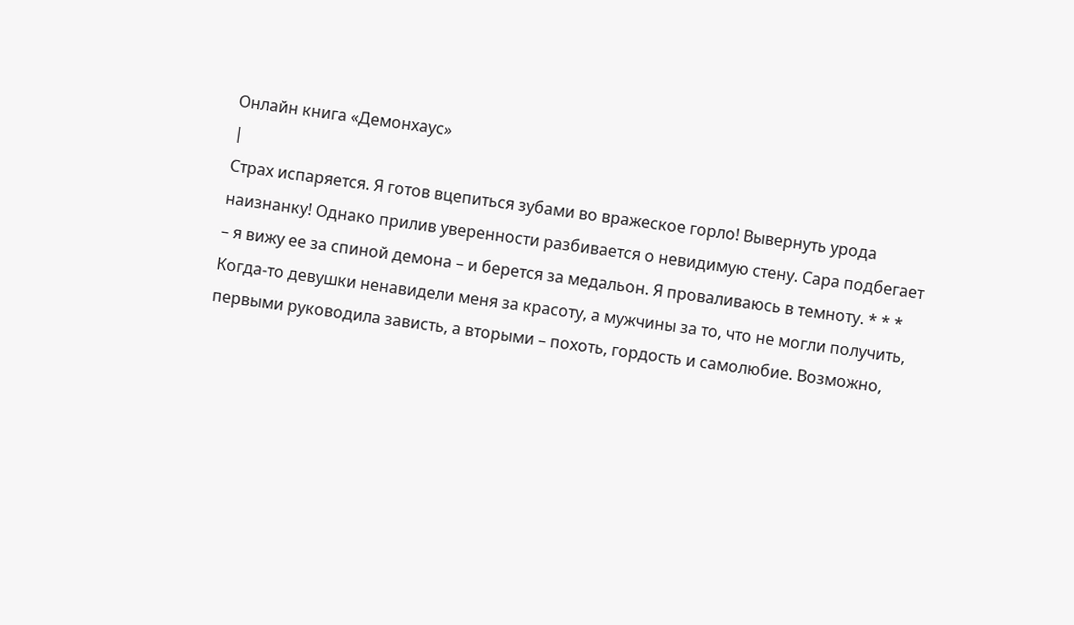Онлайн книга «Демонхаус»
|
Страх испаряется. Я готов вцепиться зубами во вражеское горло! Вывернуть урода наизнанку! Однако прилив уверенности разбивается о невидимую стену. Сара подбегает – я вижу ее за спиной демона – и берется за медальон. Я проваливаюсь в темноту. * * * Когда-то девушки ненавидели меня за красоту, а мужчины за то, что не могли получить, первыми руководила зависть, а вторыми – похоть, гордость и самолюбие. Возможно,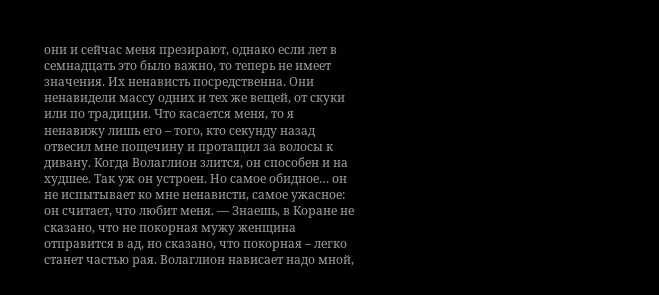они и сейчас меня презирают, однако если лет в семнадцать это было важно, то теперь не имеет значения. Их ненависть посредственна. Они ненавидели массу одних и тех же вещей, от скуки или по традиции. Что касается меня, то я ненавижу лишь его – того, кто секунду назад отвесил мне пощечину и протащил за волосы к дивану. Когда Волаглион злится, он способен и на худшее. Так уж он устроен. Но самое обидное… он не испытывает ко мне ненависти, самое ужасное: он считает, что любит меня. — Знаешь, в Коране не сказано, что не покорная мужу женщина отправится в ад, но сказано, что покорная – легко станет частью рая. Волаглион нависает надо мной,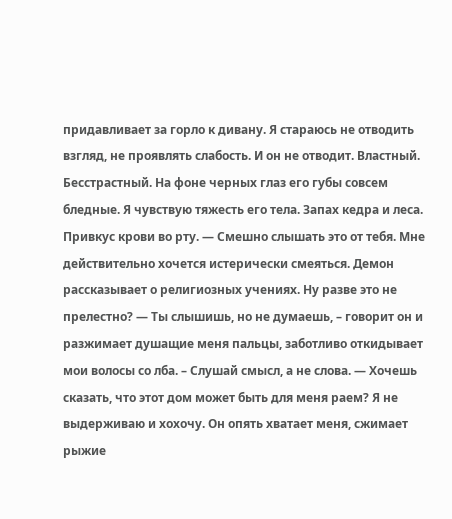придавливает за горло к дивану. Я стараюсь не отводить взгляд, не проявлять слабость. И он не отводит. Властный. Бесстрастный. На фоне черных глаз его губы совсем бледные. Я чувствую тяжесть его тела. Запах кедра и леса. Привкус крови во рту. — Смешно слышать это от тебя. Мне действительно хочется истерически смеяться. Демон рассказывает о религиозных учениях. Ну разве это не прелестно? — Ты слышишь, но не думаешь, – говорит он и разжимает душащие меня пальцы, заботливо откидывает мои волосы со лба. – Слушай смысл, а не слова. — Хочешь сказать, что этот дом может быть для меня раем? Я не выдерживаю и хохочу. Он опять хватает меня, сжимает рыжие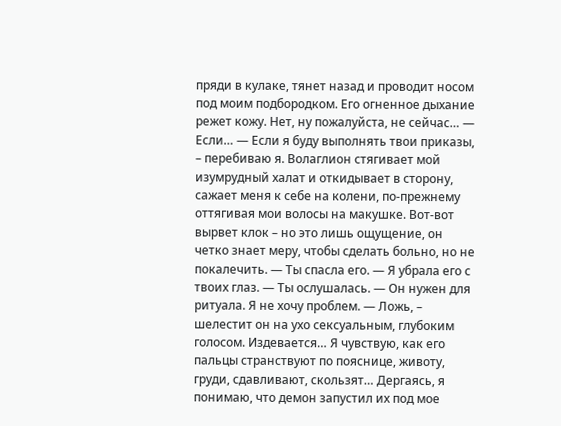пряди в кулаке, тянет назад и проводит носом под моим подбородком. Его огненное дыхание режет кожу. Нет, ну пожалуйста, не сейчас… — Если… — Если я буду выполнять твои приказы, – перебиваю я. Волаглион стягивает мой изумрудный халат и откидывает в сторону, сажает меня к себе на колени, по-прежнему оттягивая мои волосы на макушке. Вот-вот вырвет клок – но это лишь ощущение, он четко знает меру, чтобы сделать больно, но не покалечить. — Ты спасла его. — Я убрала его с твоих глаз. — Ты ослушалась. — Он нужен для ритуала. Я не хочу проблем. — Ложь, – шелестит он на ухо сексуальным, глубоким голосом. Издевается… Я чувствую, как его пальцы странствуют по пояснице, животу, груди, сдавливают, скользят… Дергаясь, я понимаю, что демон запустил их под мое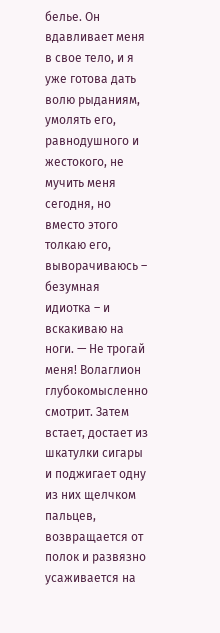белье. Он вдавливает меня в свое тело, и я уже готова дать волю рыданиям, умолять его, равнодушного и жестокого, не мучить меня сегодня, но вместо этого толкаю его, выворачиваюсь – безумная идиотка – и вскакиваю на ноги. — Не трогай меня! Волаглион глубокомысленно смотрит. Затем встает, достает из шкатулки сигары и поджигает одну из них щелчком пальцев, возвращается от полок и развязно усаживается на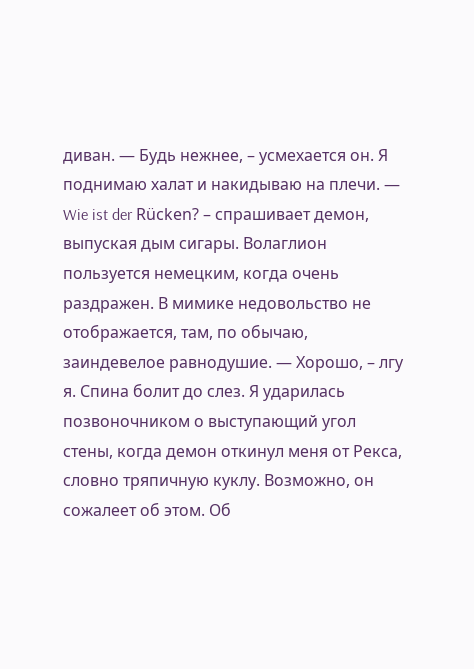диван. — Будь нежнее, – усмехается он. Я поднимаю халат и накидываю на плечи. — Wie ist der Rücken? – спрашивает демон, выпуская дым сигары. Волаглион пользуется немецким, когда очень раздражен. В мимике недовольство не отображается, там, по обычаю, заиндевелое равнодушие. — Хорошо, – лгу я. Спина болит до слез. Я ударилась позвоночником о выступающий угол стены, когда демон откинул меня от Рекса, словно тряпичную куклу. Возможно, он сожалеет об этом. Об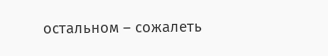остальном – сожалеть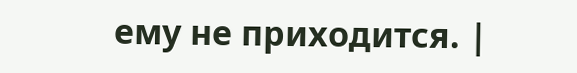ему не приходится. |